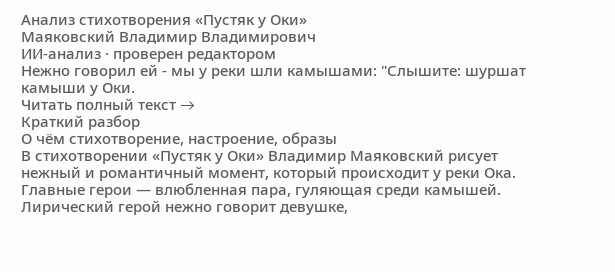Анализ стихотворения «Пустяк у Оки»
Маяковский Владимир Владимирович
ИИ-анализ · проверен редактором
Нежно говорил ей - мы у реки шли камышами: "Слышите: шуршат камыши у Оки.
Читать полный текст →
Краткий разбор
О чём стихотворение, настроение, образы
В стихотворении «Пустяк у Оки» Владимир Маяковский рисует нежный и романтичный момент, который происходит у реки Ока. Главные герои — влюбленная пара, гуляющая среди камышей. Лирический герой нежно говорит девушке,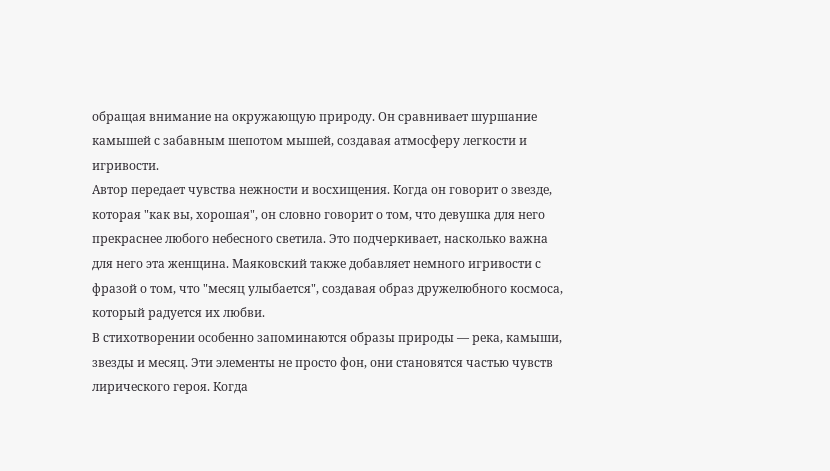обращая внимание на окружающую природу. Он сравнивает шуршание камышей с забавным шепотом мышей, создавая атмосферу легкости и игривости.
Автор передает чувства нежности и восхищения. Когда он говорит о звезде, которая "как вы, хорошая", он словно говорит о том, что девушка для него прекраснее любого небесного светила. Это подчеркивает, насколько важна для него эта женщина. Маяковский также добавляет немного игривости с фразой о том, что "месяц улыбается", создавая образ дружелюбного космоса, который радуется их любви.
В стихотворении особенно запоминаются образы природы — река, камыши, звезды и месяц. Эти элементы не просто фон, они становятся частью чувств лирического героя. Когда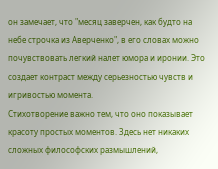он замечает, что "месяц заверчен, как будто на небе строчка из Аверченко", в его словах можно почувствовать легкий налет юмора и иронии. Это создает контраст между серьезностью чувств и игривостью момента.
Стихотворение важно тем, что оно показывает красоту простых моментов. Здесь нет никаких сложных философских размышлений,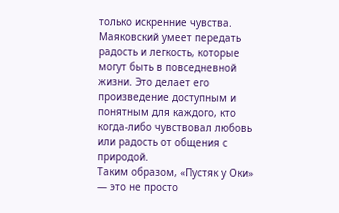только искренние чувства. Маяковский умеет передать радость и легкость, которые могут быть в повседневной жизни. Это делает его произведение доступным и понятным для каждого, кто когда-либо чувствовал любовь или радость от общения с природой.
Таким образом, «Пустяк у Оки» — это не просто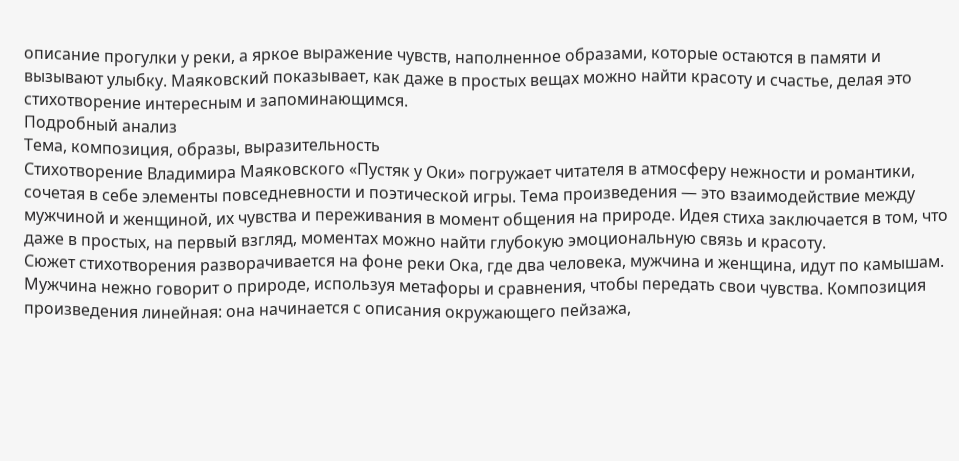описание прогулки у реки, а яркое выражение чувств, наполненное образами, которые остаются в памяти и вызывают улыбку. Маяковский показывает, как даже в простых вещах можно найти красоту и счастье, делая это стихотворение интересным и запоминающимся.
Подробный анализ
Тема, композиция, образы, выразительность
Стихотворение Владимира Маяковского «Пустяк у Оки» погружает читателя в атмосферу нежности и романтики, сочетая в себе элементы повседневности и поэтической игры. Тема произведения — это взаимодействие между мужчиной и женщиной, их чувства и переживания в момент общения на природе. Идея стиха заключается в том, что даже в простых, на первый взгляд, моментах можно найти глубокую эмоциональную связь и красоту.
Сюжет стихотворения разворачивается на фоне реки Ока, где два человека, мужчина и женщина, идут по камышам. Мужчина нежно говорит о природе, используя метафоры и сравнения, чтобы передать свои чувства. Композиция произведения линейная: она начинается с описания окружающего пейзажа,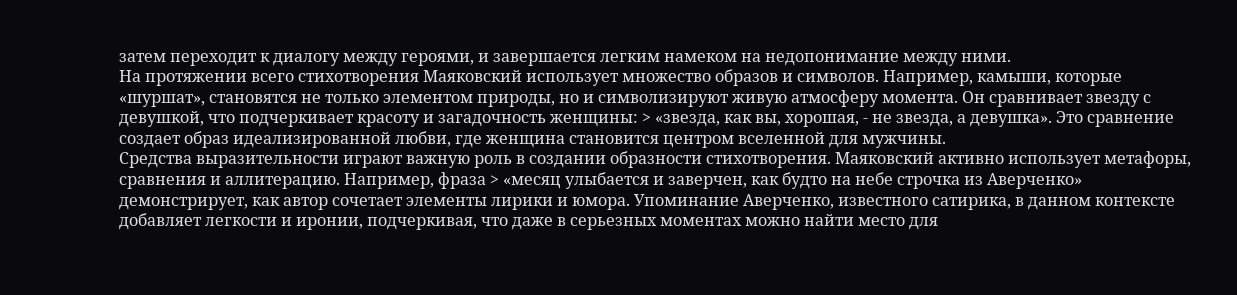затем переходит к диалогу между героями, и завершается легким намеком на недопонимание между ними.
На протяжении всего стихотворения Маяковский использует множество образов и символов. Например, камыши, которые «шуршат», становятся не только элементом природы, но и символизируют живую атмосферу момента. Он сравнивает звезду с девушкой, что подчеркивает красоту и загадочность женщины: > «звезда, как вы, хорошая, - не звезда, а девушка». Это сравнение создает образ идеализированной любви, где женщина становится центром вселенной для мужчины.
Средства выразительности играют важную роль в создании образности стихотворения. Маяковский активно использует метафоры, сравнения и аллитерацию. Например, фраза > «месяц улыбается и заверчен, как будто на небе строчка из Аверченко» демонстрирует, как автор сочетает элементы лирики и юмора. Упоминание Аверченко, известного сатирика, в данном контексте добавляет легкости и иронии, подчеркивая, что даже в серьезных моментах можно найти место для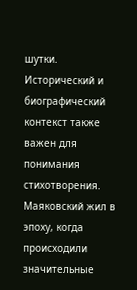шутки.
Исторический и биографический контекст также важен для понимания стихотворения. Маяковский жил в эпоху, когда происходили значительные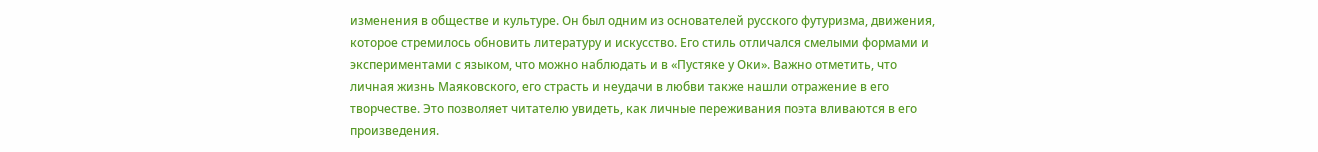изменения в обществе и культуре. Он был одним из основателей русского футуризма, движения, которое стремилось обновить литературу и искусство. Его стиль отличался смелыми формами и экспериментами с языком, что можно наблюдать и в «Пустяке у Оки». Важно отметить, что личная жизнь Маяковского, его страсть и неудачи в любви также нашли отражение в его творчестве. Это позволяет читателю увидеть, как личные переживания поэта вливаются в его произведения.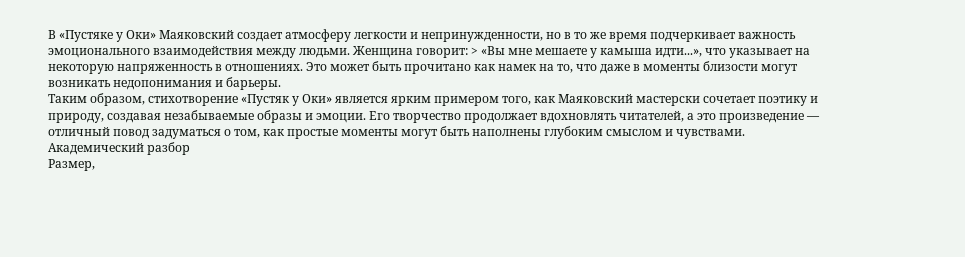В «Пустяке у Оки» Маяковский создает атмосферу легкости и непринужденности, но в то же время подчеркивает важность эмоционального взаимодействия между людьми. Женщина говорит: > «Вы мне мешаете у камыша идти...», что указывает на некоторую напряженность в отношениях. Это может быть прочитано как намек на то, что даже в моменты близости могут возникать недопонимания и барьеры.
Таким образом, стихотворение «Пустяк у Оки» является ярким примером того, как Маяковский мастерски сочетает поэтику и природу, создавая незабываемые образы и эмоции. Его творчество продолжает вдохновлять читателей, а это произведение — отличный повод задуматься о том, как простые моменты могут быть наполнены глубоким смыслом и чувствами.
Академический разбор
Размер,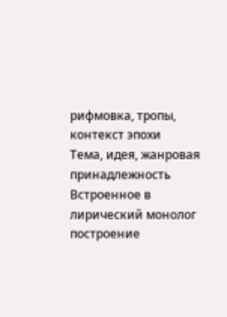рифмовка, тропы, контекст эпохи
Тема, идея, жанровая принадлежность
Встроенное в лирический монолог построение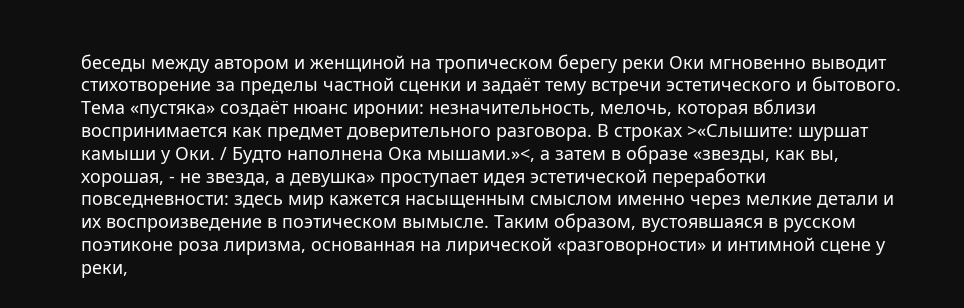беседы между автором и женщиной на тропическом берегу реки Оки мгновенно выводит стихотворение за пределы частной сценки и задаёт тему встречи эстетического и бытового. Тема «пустяка» создаёт нюанс иронии: незначительность, мелочь, которая вблизи воспринимается как предмет доверительного разговора. В строках >«Слышите: шуршат камыши у Оки. / Будто наполнена Ока мышами.»<, а затем в образе «звезды, как вы, хорошая, - не звезда, а девушка» проступает идея эстетической переработки повседневности: здесь мир кажется насыщенным смыслом именно через мелкие детали и их воспроизведение в поэтическом вымысле. Таким образом, вустоявшаяся в русском поэтиконе роза лиризма, основанная на лирической «разговорности» и интимной сцене у реки,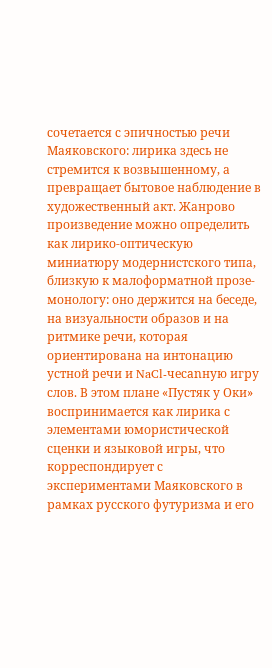сочетается с эпичностью речи Маяковского: лирика здесь не стремится к возвышенному, а превращает бытовое наблюдение в художественный акт. Жанрово произведение можно определить как лирико-оптическую миниатюру модернистского типа, близкую к малоформатной прозе-монологу: оно держится на беседе, на визуальности образов и на ритмике речи, которая ориентирована на интонацию устной речи и NaCl-чесanную игру слов. В этом плане «Пустяк у Оки» воспринимается как лирика с элементами юмористической сценки и языковой игры, что корреспондирует с экспериментами Маяковского в рамках русского футуризма и его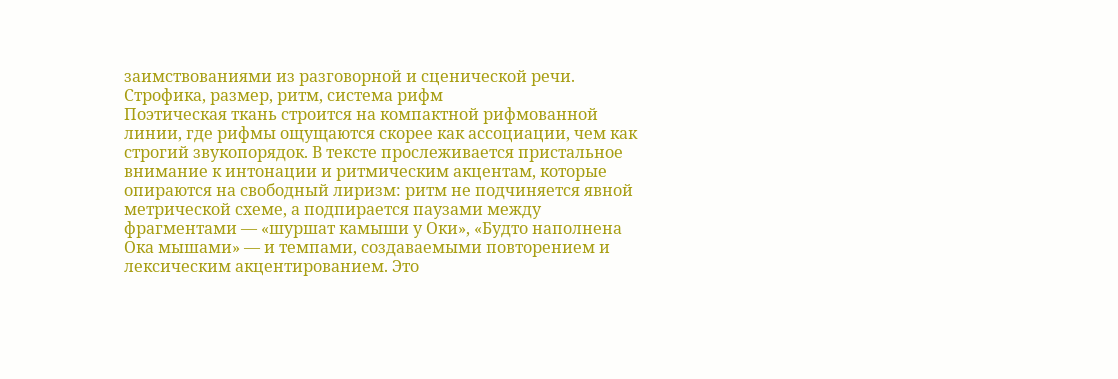заимствованиями из разговорной и сценической речи.
Строфика, размер, ритм, система рифм
Поэтическая ткань строится на компактной рифмованной линии, где рифмы ощущаются скорее как ассоциации, чем как строгий звукопорядок. В тексте прослеживается пристальное внимание к интонации и ритмическим акцентам, которые опираются на свободный лиризм: ритм не подчиняется явной метрической схеме, а подпирается паузами между фрагментами — «шуршат камыши у Оки», «Будто наполнена Ока мышами» — и темпами, создаваемыми повторением и лексическим акцентированием. Это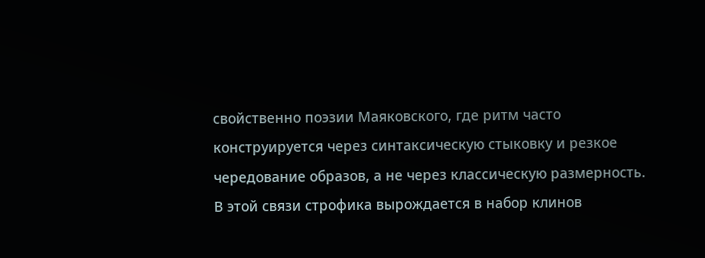свойственно поэзии Маяковского, где ритм часто конструируется через синтаксическую стыковку и резкое чередование образов, а не через классическую размерность. В этой связи строфика вырождается в набор клинов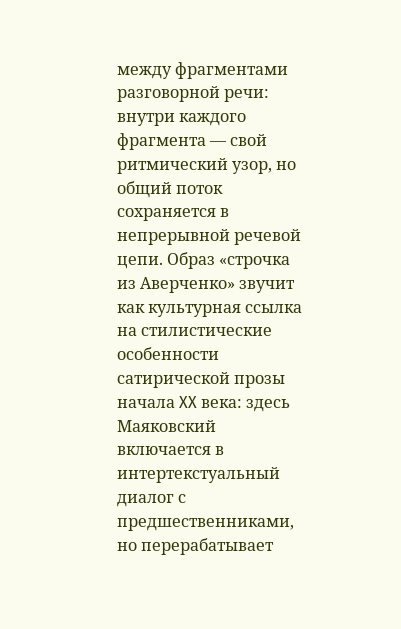между фрагментами разговорной речи: внутри каждого фрагмента — свой ритмический узор, но общий поток сохраняется в непрерывной речевой цепи. Образ «строчка из Аверченко» звучит как культурная ссылка на стилистические особенности сатирической прозы начала XX века: здесь Маяковский включается в интертекстуальный диалог с предшественниками, но перерабатывает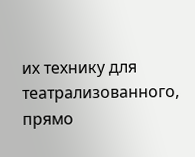их технику для театрализованного, прямо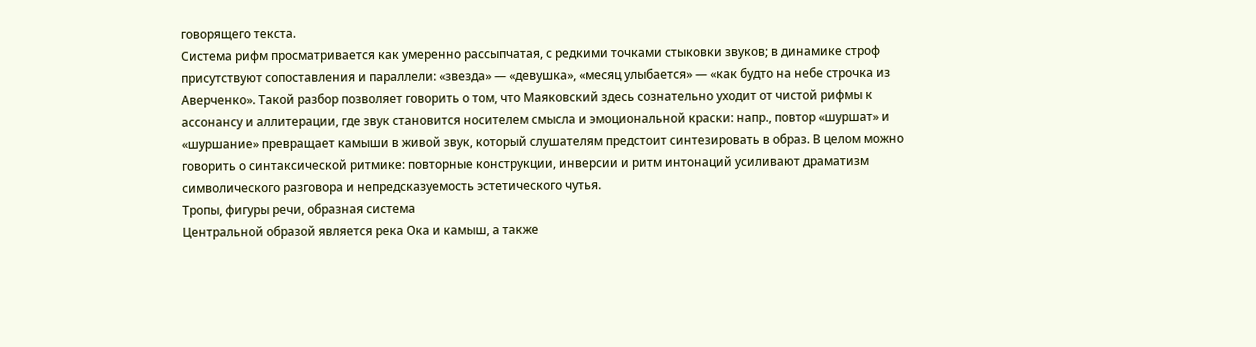говорящего текста.
Система рифм просматривается как умеренно рассыпчатая, с редкими точками стыковки звуков; в динамике строф присутствуют сопоставления и параллели: «звезда» — «девушка», «месяц улыбается» — «как будто на небе строчка из Аверченко». Такой разбор позволяет говорить о том, что Маяковский здесь сознательно уходит от чистой рифмы к ассонансу и аллитерации, где звук становится носителем смысла и эмоциональной краски: напр., повтор «шуршат» и «шуршание» превращает камыши в живой звук, который слушателям предстоит синтезировать в образ. В целом можно говорить о синтаксической ритмике: повторные конструкции, инверсии и ритм интонаций усиливают драматизм символического разговора и непредсказуемость эстетического чутья.
Тропы, фигуры речи, образная система
Центральной образой является река Ока и камыш, а также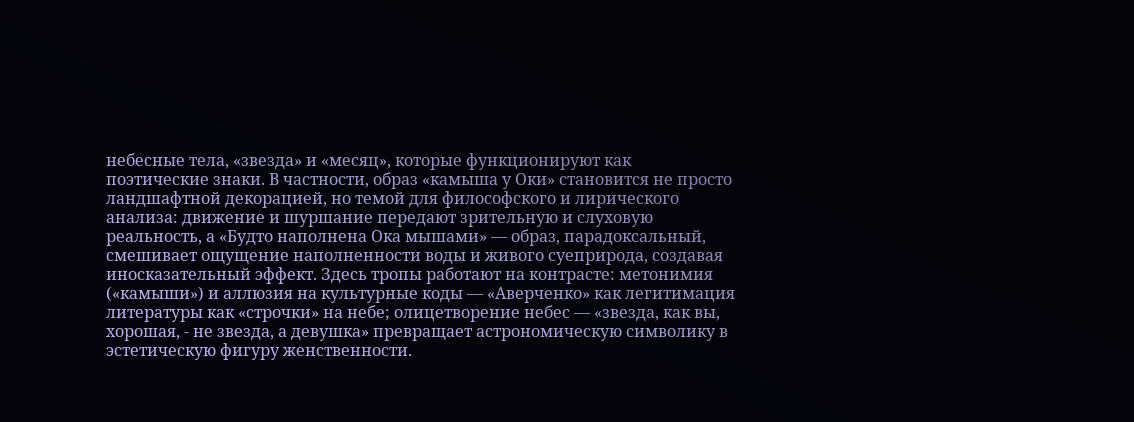небесные тела, «звезда» и «месяц», которые функционируют как поэтические знаки. В частности, образ «камыша у Оки» становится не просто ландшафтной декорацией, но темой для философского и лирического анализа: движение и шуршание передают зрительную и слуховую реальность, а «Будто наполнена Ока мышами» — образ, парадоксальный, смешивает ощущение наполненности воды и живого суеприрода, создавая иносказательный эффект. Здесь тропы работают на контрасте: метонимия («камыши») и аллюзия на культурные коды — «Аверченко» как легитимация литературы как «строчки» на небе; олицетворение небес — «звезда, как вы, хорошая, - не звезда, а девушка» превращает астрономическую символику в эстетическую фигуру женственности.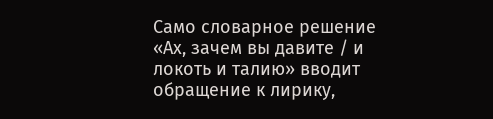Само словарное решение «Ах, зачем вы давите / и локоть и талию» вводит обращение к лирику,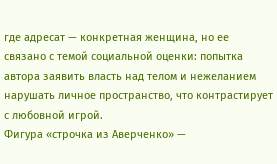где адресат — конкретная женщина, но ее связано с темой социальной оценки: попытка автора заявить власть над телом и нежеланием нарушать личное пространство, что контрастирует с любовной игрой.
Фигура «строчка из Аверченко» —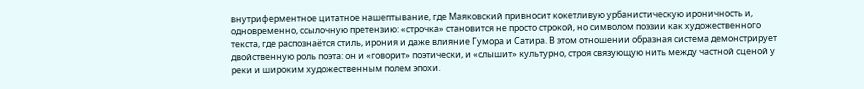внутриферментное цитатное нашептывание, где Маяковский привносит кокетливую урбанистическую ироничность и, одновременно, ссылочную претензию: «строчка» становится не просто строкой, но символом поэзии как художественного текста, где распознаётся стиль, ирония и даже влияние Гумора и Сатира. В этом отношении образная система демонстрирует двойственную роль поэта: он и «говорит» поэтически, и «слышит» культурно, строя связующую нить между частной сценой у реки и широким художественным полем эпохи.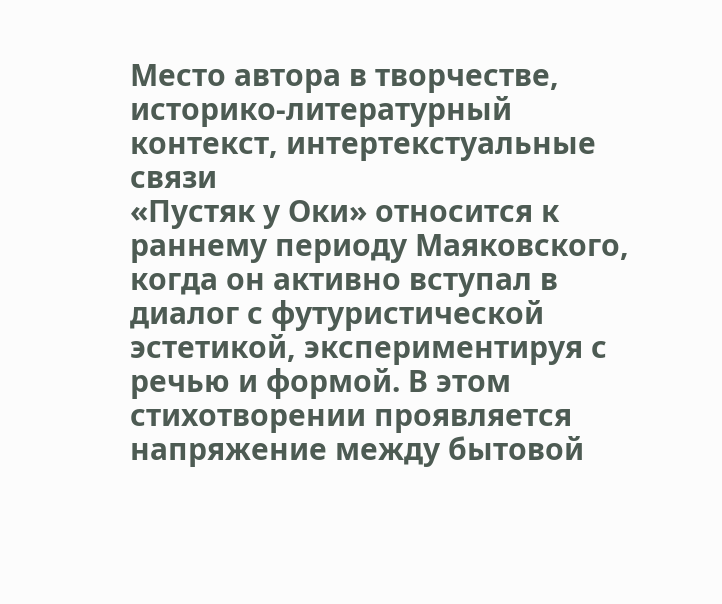Место автора в творчестве, историко-литературный контекст, интертекстуальные связи
«Пустяк у Оки» относится к раннему периоду Маяковского, когда он активно вступал в диалог с футуристической эстетикой, экспериментируя с речью и формой. В этом стихотворении проявляется напряжение между бытовой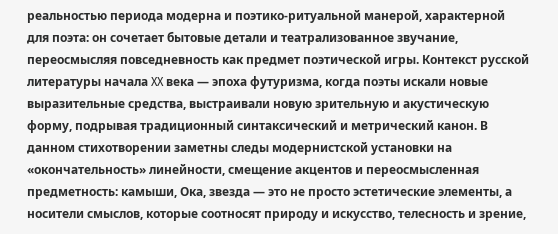реальностью периода модерна и поэтико-ритуальной манерой, характерной для поэта: он сочетает бытовые детали и театрализованное звучание, переосмысляя повседневность как предмет поэтической игры. Контекст русской литературы начала XX века — эпоха футуризма, когда поэты искали новые выразительные средства, выстраивали новую зрительную и акустическую форму, подрывая традиционный синтаксический и метрический канон. В данном стихотворении заметны следы модернистской установки на «окончательность» линейности, смещение акцентов и переосмысленная предметность: камыши, Ока, звезда — это не просто эстетические элементы, а носители смыслов, которые соотносят природу и искусство, телесность и зрение,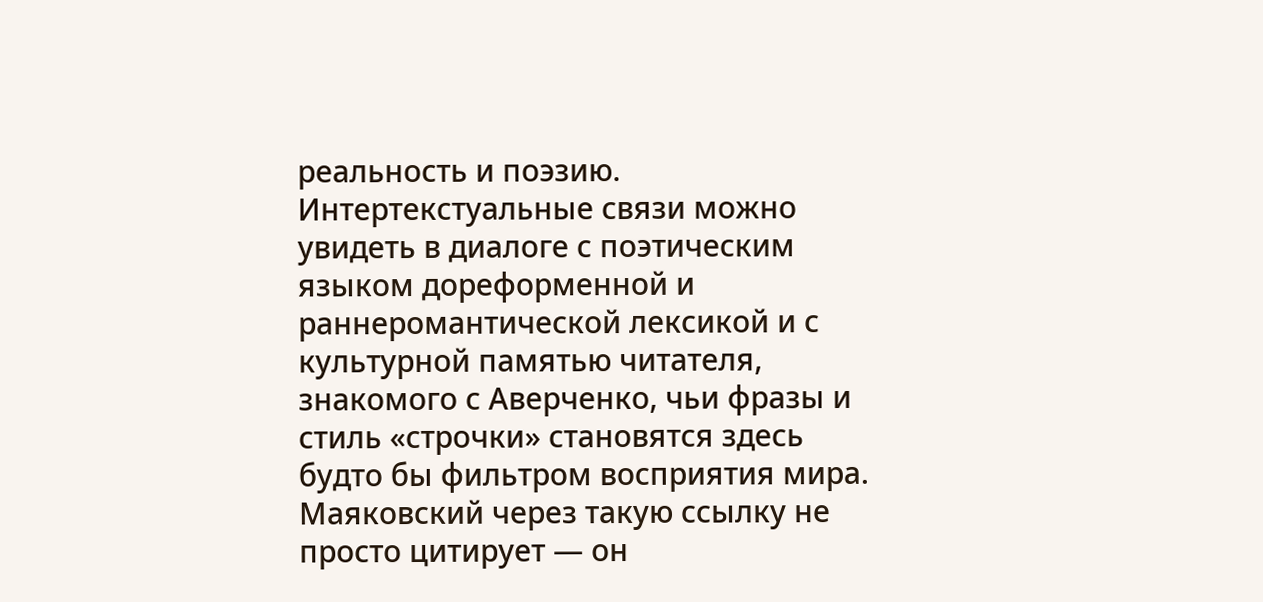реальность и поэзию.
Интертекстуальные связи можно увидеть в диалоге с поэтическим языком дореформенной и раннеромантической лексикой и с культурной памятью читателя, знакомого с Аверченко, чьи фразы и стиль «строчки» становятся здесь будто бы фильтром восприятия мира. Маяковский через такую ссылку не просто цитирует — он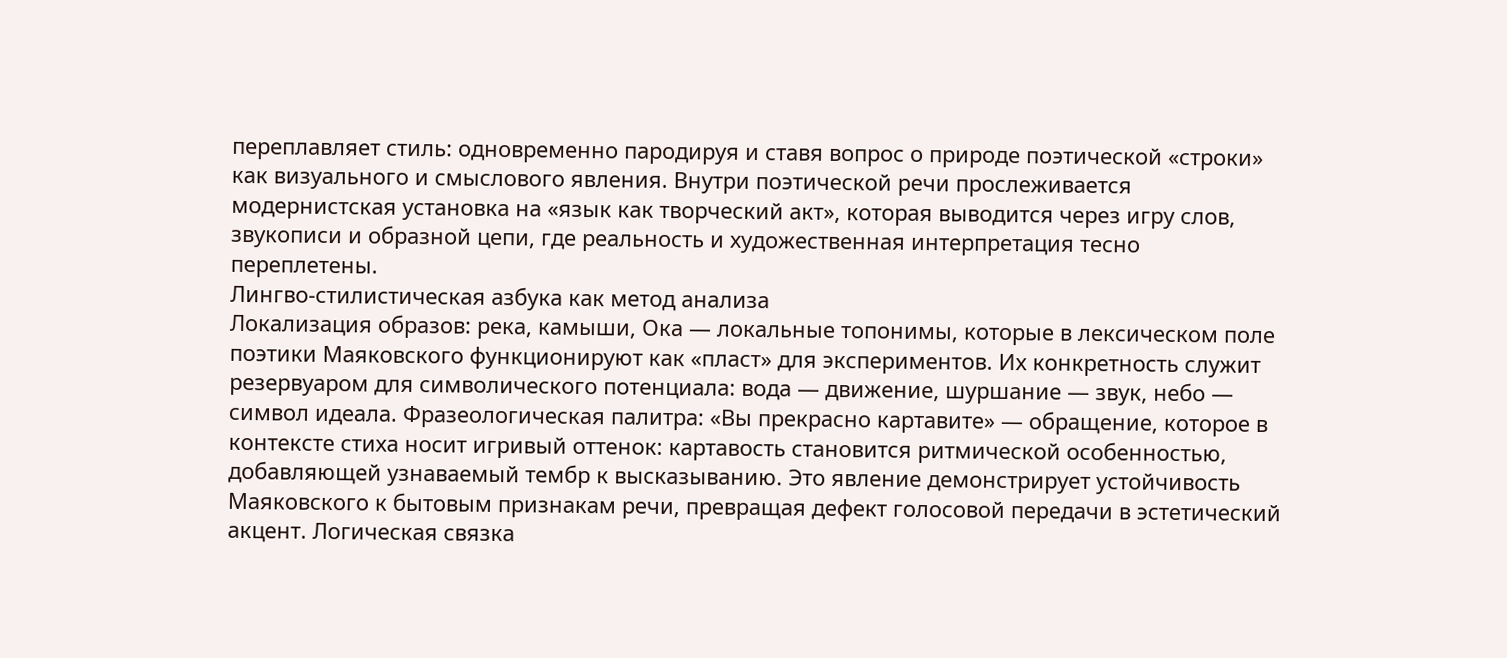переплавляет стиль: одновременно пародируя и ставя вопрос о природе поэтической «строки» как визуального и смыслового явления. Внутри поэтической речи прослеживается модернистская установка на «язык как творческий акт», которая выводится через игру слов, звукописи и образной цепи, где реальность и художественная интерпретация тесно переплетены.
Лингво-стилистическая азбука как метод анализа
Локализация образов: река, камыши, Ока — локальные топонимы, которые в лексическом поле поэтики Маяковского функционируют как «пласт» для экспериментов. Их конкретность служит резервуаром для символического потенциала: вода — движение, шуршание — звук, небо — символ идеала. Фразеологическая палитра: «Вы прекрасно картавите» — обращение, которое в контексте стиха носит игривый оттенок: картавость становится ритмической особенностью, добавляющей узнаваемый тембр к высказыванию. Это явление демонстрирует устойчивость Маяковского к бытовым признакам речи, превращая дефект голосовой передачи в эстетический акцент. Логическая связка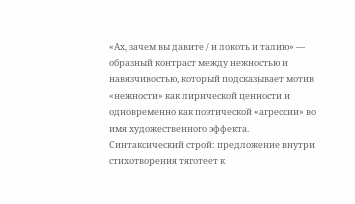«Ах, зачем вы давите / и локоть и талию» — образный контраст между нежностью и навязчивостью, который подсказывает мотив «нежности» как лирической ценности и одновременно как поэтической «агрессии» во имя художественного эффекта.
Синтаксический строй: предложение внутри стихотворения тяготеет к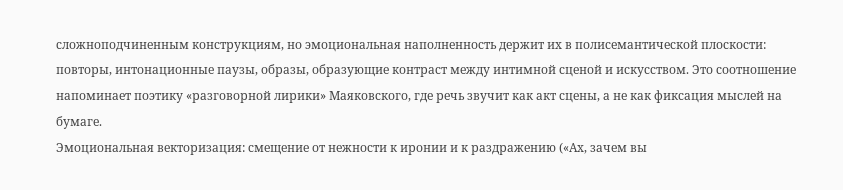сложноподчиненным конструкциям, но эмоциональная наполненность держит их в полисемантической плоскости: повторы, интонационные паузы, образы, образующие контраст между интимной сценой и искусством. Это соотношение напоминает поэтику «разговорной лирики» Маяковского, где речь звучит как акт сцены, а не как фиксация мыслей на бумаге.
Эмоциональная векторизация: смещение от нежности к иронии и к раздражению («Ах, зачем вы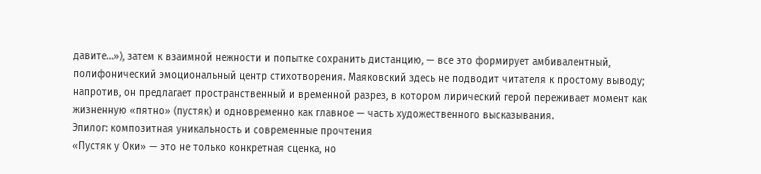давите…»), затем к взаимной нежности и попытке сохранить дистанцию, — все это формирует амбивалентный, полифонический эмоциональный центр стихотворения. Маяковский здесь не подводит читателя к простому выводу; напротив, он предлагает пространственный и временной разрез, в котором лирический герой переживает момент как жизненную «пятно» (пустяк) и одновременно как главное — часть художественного высказывания.
Эпилог: композитная уникальность и современные прочтения
«Пустяк у Оки» — это не только конкретная сценка, но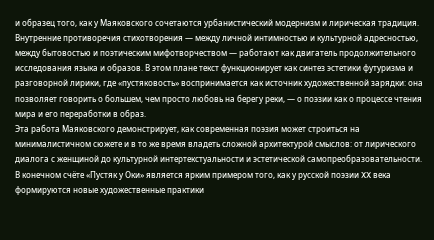и образец того, как у Маяковского сочетаются урбанистический модернизм и лирическая традиция. Внутренние противоречия стихотворения — между личной интимностью и культурной адресностью, между бытовостью и поэтическим мифотворчеством — работают как двигатель продолжительного исследования языка и образов. В этом плане текст функционирует как синтез эстетики футуризма и разговорной лирики, где «пустяковость» воспринимается как источник художественной зарядки: она позволяет говорить о большем, чем просто любовь на берегу реки, — о поэзии как о процессе чтения мира и его переработки в образ.
Эта работа Маяковского демонстрирует, как современная поэзия может строиться на минималистичном сюжете и в то же время владеть сложной архитектурой смыслов: от лирического диалога с женщиной до культурной интертекстуальности и эстетической самопреобразовательности. В конечном счёте «Пустяк у Оки» является ярким примером того, как у русской поэзии XX века формируются новые художественные практики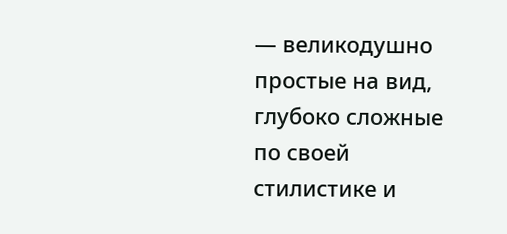— великодушно простые на вид, глубоко сложные по своей стилистике и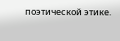поэтической этике.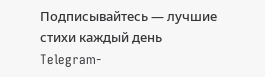Подписывайтесь — лучшие стихи каждый день
Telegram-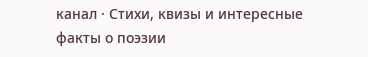канал · Стихи, квизы и интересные факты о поэзии